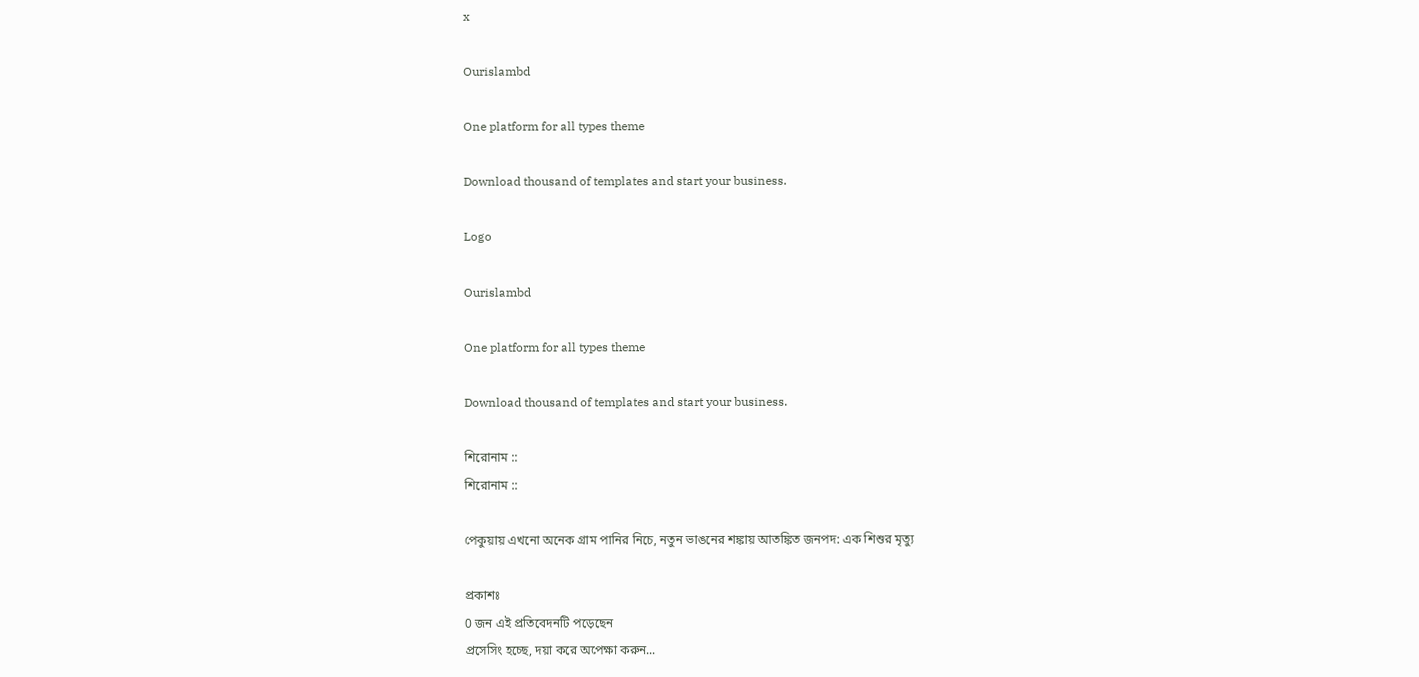x

Ourislambd

One platform for all types theme

Download thousand of templates and start your business.

Logo

Ourislambd

One platform for all types theme

Download thousand of templates and start your business.

শিরোনাম ::
শিরোনাম ::

পেকুয়ায় এখনো অনেক গ্রাম পানির নিচে, নতুন ভাঙনের শঙ্কায় আতঙ্কিত জনপদ: এক শিশুর মৃত্যু

প্রকাশঃ
0 জন এই প্রতিবেদনটি পড়েছেন
প্রসেসিং হচ্ছে, দয়া করে অপেক্ষা করুন...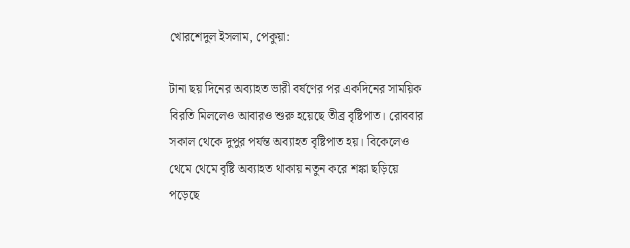খোরশেদুল ইসলাম, পেকুয়া:

টানা ছয় দিনের অব্যাহত ভারী বর্ষণের পর একদিনের সাময়িক বিরতি মিললেও আবারও শুরু হয়েছে তীব্র বৃষ্টিপাত। রোববার সকাল থেকে দুপুর পর্যন্ত অব্যাহত বৃষ্টিপাত হয়। বিকেলেও থেমে থেমে বৃষ্টি অব্যাহত থাকায় নতুন করে শঙ্কা ছড়িয়ে পড়েছে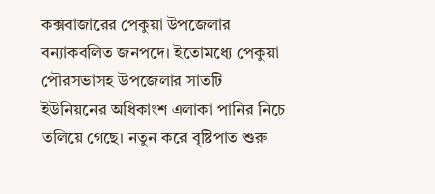কক্সবাজারের পেকুয়া উপজেলার বন্যাকবলিত জনপদে। ইতোমধ্যে পেকুয়া পৌরসভাসহ উপজেলার সাতটি ইউনিয়নের অধিকাংশ এলাকা পানির নিচে তলিয়ে গেছে। নতুন করে বৃষ্টিপাত শুরু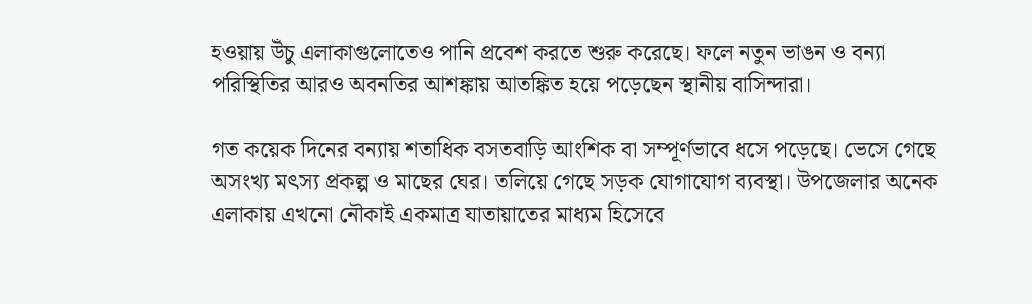হওয়ায় উঁচু এলাকাগুলোতেও পানি প্রবেশ করতে শুরু করেছে। ফলে নতুন ভাঙন ও বন্যা পরিস্থিতির আরও অবনতির আশঙ্কায় আতঙ্কিত হয়ে পড়েছেন স্থানীয় বাসিন্দারা।

গত কয়েক দিনের বন্যায় শতাধিক বসতবাড়ি আংশিক বা সম্পূর্ণভাবে ধসে পড়েছে। ভেসে গেছে অসংখ্য মৎস্য প্রকল্প ও মাছের ঘের। তলিয়ে গেছে সড়ক যোগাযোগ ব্যবস্থা। উপজেলার অনেক এলাকায় এখনো নৌকাই একমাত্র যাতায়াতের মাধ্যম হিসেবে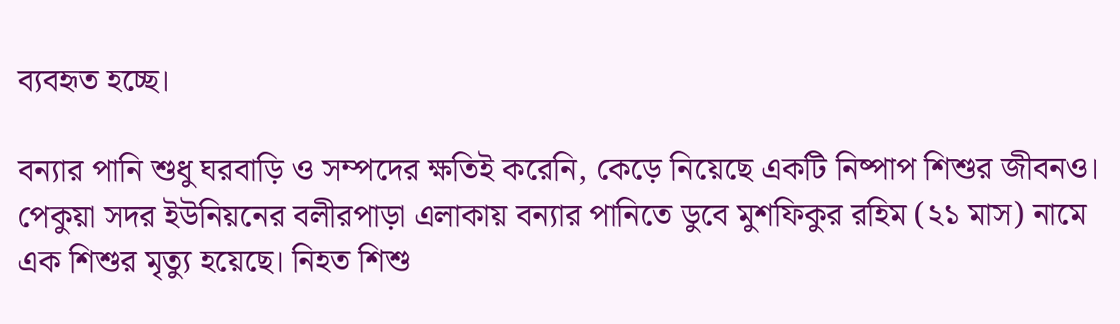ব্যবহৃত হচ্ছে।

বন্যার পানি শুধু ঘরবাড়ি ও সম্পদের ক্ষতিই করেনি, কেড়ে নিয়েছে একটি নিষ্পাপ শিশুর জীবনও। পেকুয়া সদর ইউনিয়নের বলীরপাড়া এলাকায় বন্যার পানিতে ডুবে মুশফিকুর রহিম (২১ মাস) নামে এক শিশুর মৃত্যু হয়েছে। নিহত শিশু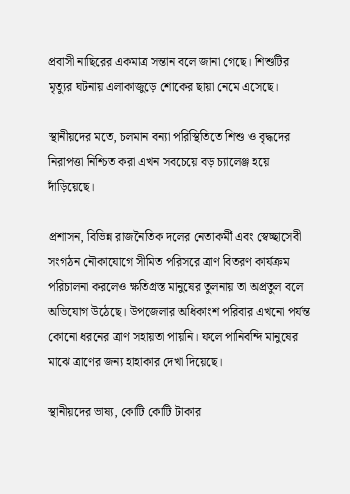প্রবাসী নাছিরের একমাত্র সন্তান বলে জানা গেছে। শিশুটির মৃত্যুর ঘটনায় এলাকাজুড়ে শোকের ছায়া নেমে এসেছে।

স্থানীয়দের মতে, চলমান বন্যা পরিস্থিতিতে শিশু ও বৃদ্ধদের নিরাপত্তা নিশ্চিত করা এখন সবচেয়ে বড় চ্যালেঞ্জ হয়ে দাঁড়িয়েছে।

প্রশাসন, বিভিন্ন রাজনৈতিক দলের নেতাকর্মী এবং স্বেচ্ছাসেবী সংগঠন নৌকাযোগে সীমিত পরিসরে ত্রাণ বিতরণ কার্যক্রম পরিচালনা করলেও ক্ষতিগ্রস্ত মানুষের তুলনায় তা অপ্রতুল বলে অভিযোগ উঠেছে। উপজেলার অধিকাংশ পরিবার এখনো পর্যন্ত কোনো ধরনের ত্রাণ সহায়তা পায়নি। ফলে পানিবন্দি মানুষের মাঝে ত্রাণের জন্য হাহাকার দেখা দিয়েছে।

স্থানীয়দের ভাষ্য, কোটি কোটি টাকার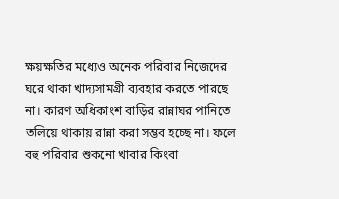ক্ষয়ক্ষতির মধ্যেও অনেক পরিবার নিজেদের ঘরে থাকা খাদ্যসামগ্রী ব্যবহার করতে পারছে না। কারণ অধিকাংশ বাড়ির রান্নাঘর পানিতে তলিয়ে থাকায় রান্না করা সম্ভব হচ্ছে না। ফলে বহু পরিবার শুকনো খাবার কিংবা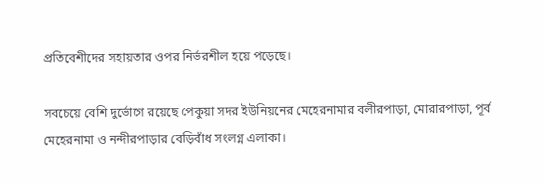প্রতিবেশীদের সহায়তার ওপর নির্ভরশীল হয়ে পড়েছে।

সবচেয়ে বেশি দুর্ভোগে রয়েছে পেকুয়া সদর ইউনিয়নের মেহেরনামার বলীরপাড়া, মোরারপাড়া, পূর্ব মেহেরনামা ও নন্দীরপাড়ার বেড়িবাঁধ সংলগ্ন এলাকা।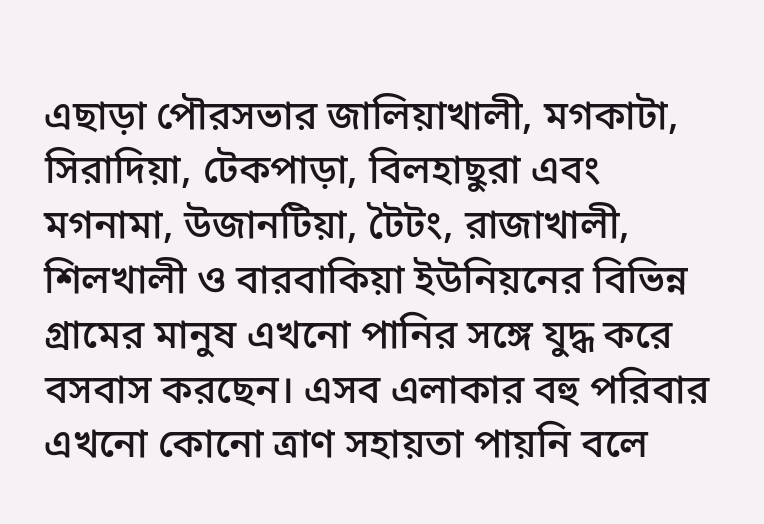এছাড়া পৌরসভার জালিয়াখালী, মগকাটা, সিরাদিয়া, টেকপাড়া, বিলহাছুরা এবং মগনামা, উজানটিয়া, টৈটং, রাজাখালী, শিলখালী ও বারবাকিয়া ইউনিয়নের বিভিন্ন গ্রামের মানুষ এখনো পানির সঙ্গে যুদ্ধ করে বসবাস করছেন। এসব এলাকার বহু পরিবার এখনো কোনো ত্রাণ সহায়তা পায়নি বলে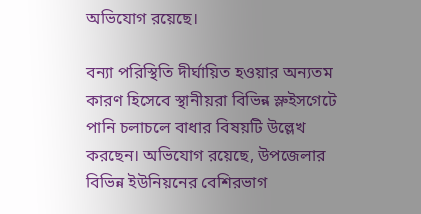অভিযোগ রয়েছে।

বন্যা পরিস্থিতি দীর্ঘায়িত হওয়ার অন্যতম কারণ হিসেবে স্থানীয়রা বিভিন্ন স্লুইসগেটে পানি চলাচলে বাধার বিষয়টি উল্লেখ করছেন। অভিযোগ রয়েছে, উপজেলার বিভিন্ন ইউনিয়নের বেশিরভাগ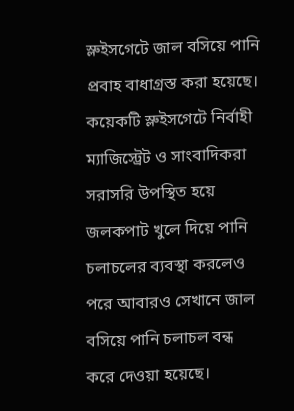স্লুইসগেটে জাল বসিয়ে পানি প্রবাহ বাধাগ্রস্ত করা হয়েছে। কয়েকটি স্লুইসগেটে নির্বাহী ম্যাজিস্ট্রেট ও সাংবাদিকরা সরাসরি উপস্থিত হয়ে জলকপাট খুলে দিয়ে পানি চলাচলের ব্যবস্থা করলেও পরে আবারও সেখানে জাল বসিয়ে পানি চলাচল বন্ধ করে দেওয়া হয়েছে।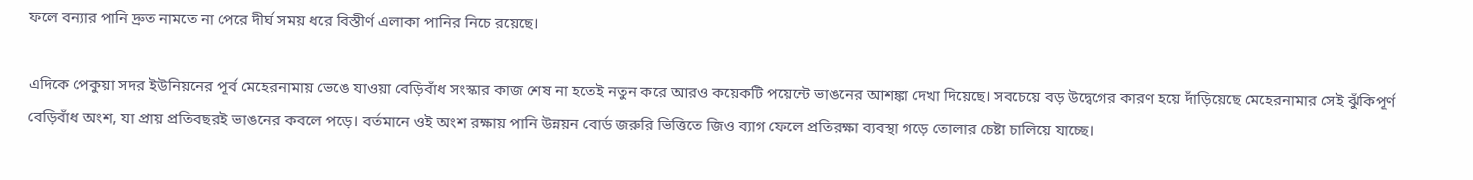ফলে বন্যার পানি দ্রুত নামতে না পেরে দীর্ঘ সময় ধরে বিস্তীর্ণ এলাকা পানির নিচে রয়েছে।

এদিকে পেকুয়া সদর ইউনিয়নের পূর্ব মেহেরনামায় ভেঙে যাওয়া বেড়িবাঁধ সংস্কার কাজ শেষ না হতেই নতুন করে আরও কয়েকটি পয়েন্টে ভাঙনের আশঙ্কা দেখা দিয়েছে। সবচেয়ে বড় উদ্বেগের কারণ হয়ে দাঁড়িয়েছে মেহেরনামার সেই ঝুঁকিপূর্ণ বেড়িবাঁধ অংশ, যা প্রায় প্রতিবছরই ভাঙনের কবলে পড়ে। বর্তমানে ওই অংশ রক্ষায় পানি উন্নয়ন বোর্ড জরুরি ভিত্তিতে জিও ব্যাগ ফেলে প্রতিরক্ষা ব্যবস্থা গড়ে তোলার চেষ্টা চালিয়ে যাচ্ছে।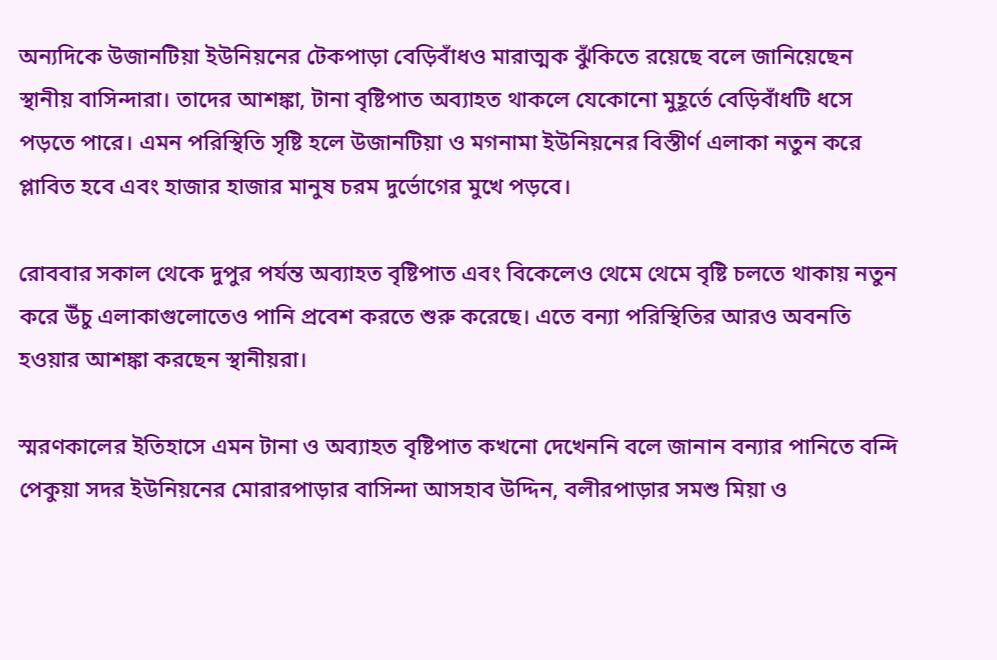অন্যদিকে উজানটিয়া ইউনিয়নের টেকপাড়া বেড়িবাঁধও মারাত্মক ঝুঁকিতে রয়েছে বলে জানিয়েছেন স্থানীয় বাসিন্দারা। তাদের আশঙ্কা, টানা বৃষ্টিপাত অব্যাহত থাকলে যেকোনো মুহূর্তে বেড়িবাঁধটি ধসে পড়তে পারে। এমন পরিস্থিতি সৃষ্টি হলে উজানটিয়া ও মগনামা ইউনিয়নের বিস্তীর্ণ এলাকা নতুন করে প্লাবিত হবে এবং হাজার হাজার মানুষ চরম দুর্ভোগের মুখে পড়বে।

রোববার সকাল থেকে দুপুর পর্যন্ত অব্যাহত বৃষ্টিপাত এবং বিকেলেও থেমে থেমে বৃষ্টি চলতে থাকায় নতুন করে উঁচু এলাকাগুলোতেও পানি প্রবেশ করতে শুরু করেছে। এতে বন্যা পরিস্থিতির আরও অবনতি হওয়ার আশঙ্কা করছেন স্থানীয়রা।

স্মরণকালের ইতিহাসে এমন টানা ও অব্যাহত বৃষ্টিপাত কখনো দেখেননি বলে জানান বন্যার পানিতে বন্দি পেকুয়া সদর ইউনিয়নের মোরারপাড়ার বাসিন্দা আসহাব উদ্দিন, বলীরপাড়ার সমশু মিয়া ও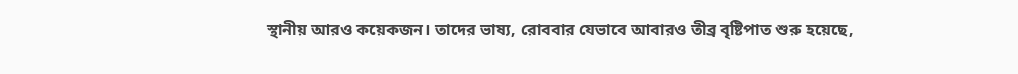স্থানীয় আরও কয়েকজন। তাদের ভাষ্য, রোববার যেভাবে আবারও তীব্র বৃষ্টিপাত শুরু হয়েছে,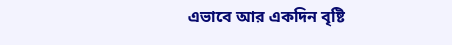এভাবে আর একদিন বৃষ্টি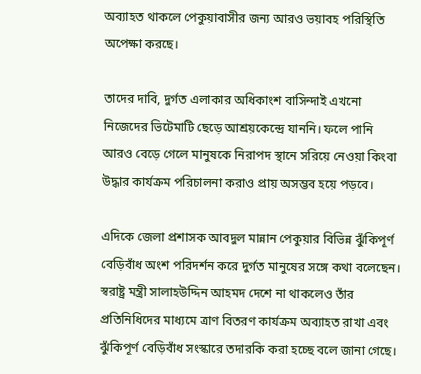অব্যাহত থাকলে পেকুয়াবাসীর জন্য আরও ভয়াবহ পরিস্থিতি অপেক্ষা করছে।

তাদের দাবি, দুর্গত এলাকার অধিকাংশ বাসিন্দাই এখনো নিজেদের ভিটেমাটি ছেড়ে আশ্রয়কেন্দ্রে যাননি। ফলে পানি আরও বেড়ে গেলে মানুষকে নিরাপদ স্থানে সরিয়ে নেওয়া কিংবা উদ্ধার কার্যক্রম পরিচালনা করাও প্রায় অসম্ভব হয়ে পড়বে।

এদিকে জেলা প্রশাসক আবদুল মান্নান পেকুয়ার বিভিন্ন ঝুঁকিপূর্ণ বেড়িবাঁধ অংশ পরিদর্শন করে দুর্গত মানুষের সঙ্গে কথা বলেছেন। স্বরাষ্ট্র মন্ত্রী সালাহউদ্দিন আহমদ দেশে না থাকলেও তাঁর প্রতিনিধিদের মাধ্যমে ত্রাণ বিতরণ কার্যক্রম অব্যাহত রাখা এবং ঝুঁকিপূর্ণ বেড়িবাঁধ সংস্কারে তদারকি করা হচ্ছে বলে জানা গেছে।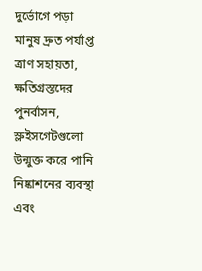দুর্ভোগে পড়া মানুষ দ্রুত পর্যাপ্ত ত্রাণ সহায়তা, ক্ষতিগ্রস্তদের পুনর্বাসন, স্লুইসগেটগুলো উন্মুক্ত করে পানি নিষ্কাশনের ব্যবস্থা এবং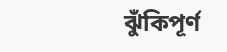ঝুঁকিপূর্ণ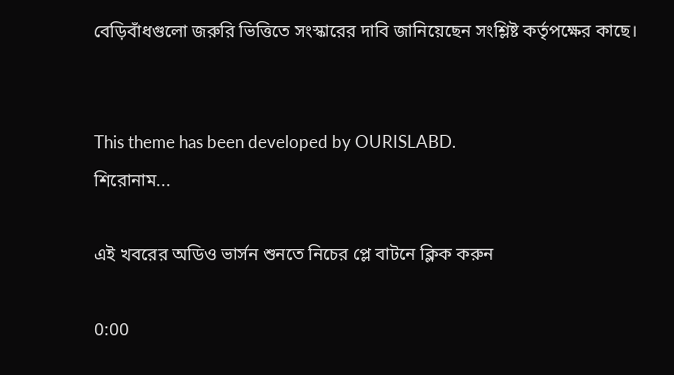বেড়িবাঁধগুলো জরুরি ভিত্তিতে সংস্কারের দাবি জানিয়েছেন সংশ্লিষ্ট কর্তৃপক্ষের কাছে।


This theme has been developed by OURISLABD.
শিরোনাম...

এই খবরের অডিও ভার্সন শুনতে নিচের প্লে বাটনে ক্লিক করুন

0:00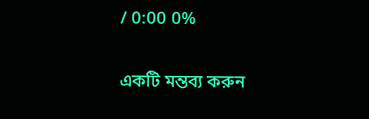/ 0:00 0%

একটি মন্তব্য করুন